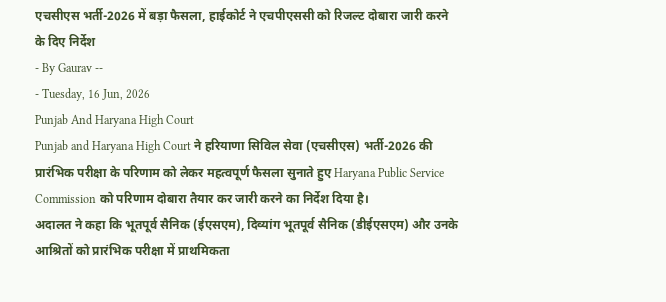एचसीएस भर्ती-2026 में बड़ा फैसला, हाईकोर्ट ने एचपीएससी को रिजल्ट दोबारा जारी करने के दिए निर्देश
- By Gaurav --
- Tuesday, 16 Jun, 2026
Punjab And Haryana High Court
Punjab and Haryana High Court ने हरियाणा सिविल सेवा (एचसीएस) भर्ती-2026 की प्रारंभिक परीक्षा के परिणाम को लेकर महत्वपूर्ण फैसला सुनाते हुए Haryana Public Service Commission को परिणाम दोबारा तैयार कर जारी करने का निर्देश दिया है।
अदालत ने कहा कि भूतपूर्व सैनिक (ईएसएम), दिव्यांग भूतपूर्व सैनिक (डीईएसएम) और उनके आश्रितों को प्रारंभिक परीक्षा में प्राथमिकता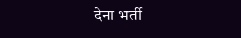देना भर्ती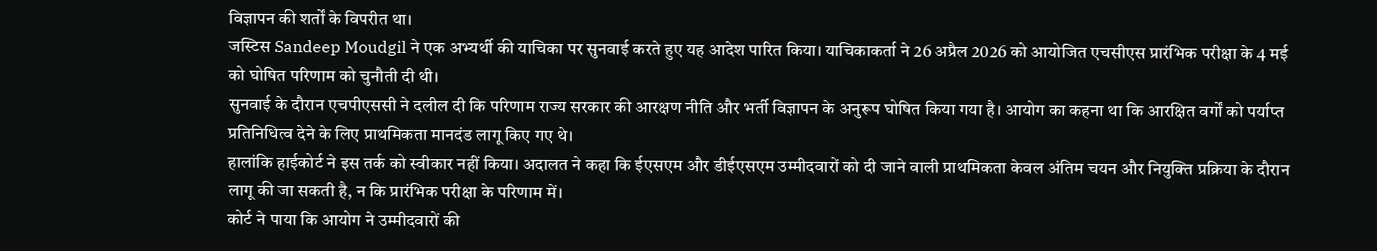विज्ञापन की शर्तों के विपरीत था।
जस्टिस Sandeep Moudgil ने एक अभ्यर्थी की याचिका पर सुनवाई करते हुए यह आदेश पारित किया। याचिकाकर्ता ने 26 अप्रैल 2026 को आयोजित एचसीएस प्रारंभिक परीक्षा के 4 मई को घोषित परिणाम को चुनौती दी थी।
सुनवाई के दौरान एचपीएससी ने दलील दी कि परिणाम राज्य सरकार की आरक्षण नीति और भर्ती विज्ञापन के अनुरूप घोषित किया गया है। आयोग का कहना था कि आरक्षित वर्गों को पर्याप्त प्रतिनिधित्व देने के लिए प्राथमिकता मानदंड लागू किए गए थे।
हालांकि हाईकोर्ट ने इस तर्क को स्वीकार नहीं किया। अदालत ने कहा कि ईएसएम और डीईएसएम उम्मीदवारों को दी जाने वाली प्राथमिकता केवल अंतिम चयन और नियुक्ति प्रक्रिया के दौरान लागू की जा सकती है, न कि प्रारंभिक परीक्षा के परिणाम में।
कोर्ट ने पाया कि आयोग ने उम्मीदवारों की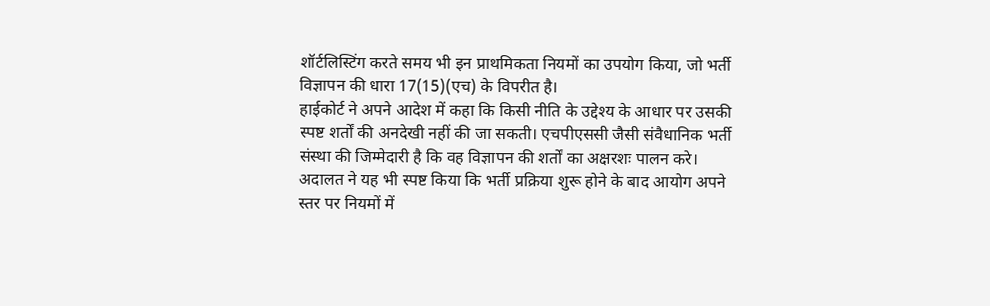शॉर्टलिस्टिंग करते समय भी इन प्राथमिकता नियमों का उपयोग किया, जो भर्ती विज्ञापन की धारा 17(15)(एच) के विपरीत है।
हाईकोर्ट ने अपने आदेश में कहा कि किसी नीति के उद्देश्य के आधार पर उसकी स्पष्ट शर्तों की अनदेखी नहीं की जा सकती। एचपीएससी जैसी संवैधानिक भर्ती संस्था की जिम्मेदारी है कि वह विज्ञापन की शर्तों का अक्षरशः पालन करे।
अदालत ने यह भी स्पष्ट किया कि भर्ती प्रक्रिया शुरू होने के बाद आयोग अपने स्तर पर नियमों में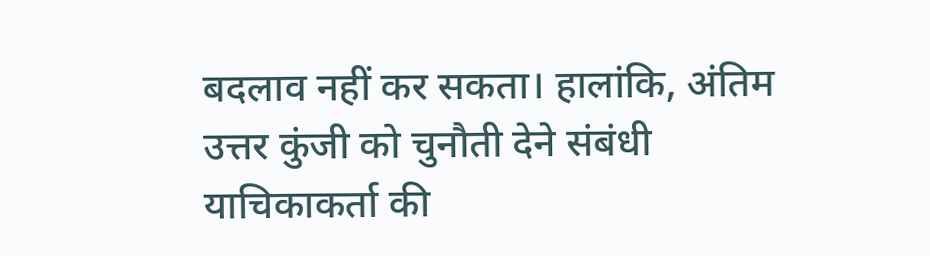बदलाव नहीं कर सकता। हालांकि, अंतिम उत्तर कुंजी को चुनौती देने संबंधी याचिकाकर्ता की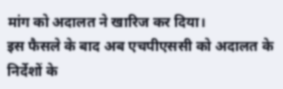मांग को अदालत ने खारिज कर दिया।
इस फैसले के बाद अब एचपीएससी को अदालत के निर्देशों के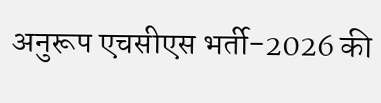अनुरूप एचसीएस भर्ती-2026 की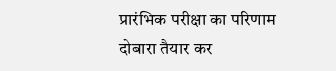प्रारंभिक परीक्षा का परिणाम दोबारा तैयार कर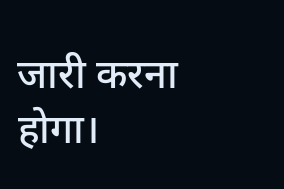जारी करना होगा।